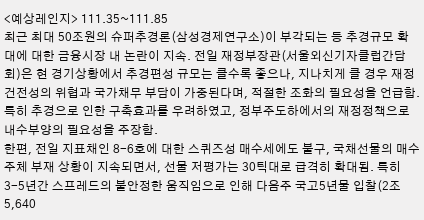<예상레인지> 111.35~111.85
최근 최대 50조원의 슈퍼추경론(삼성경제연구소)이 부각되는 등 추경규모 확대에 대한 금융시장 내 논란이 지속. 전일 재정부장관(서울외신기자클럽간담회)은 현 경기상황에서 추경편성 규모는 클수록 좋으나, 지나치게 클 경우 재정건전성의 위협과 국가채무 부담이 가중된다며, 적절한 조화의 필요성을 언급함. 특히 추경으로 인한 구축효과를 우려하였고, 정부주도하에서의 재정정책으로 내수부양의 필요성을 주장함.
한편, 전일 지표채인 8-6호에 대한 스퀴즈성 매수세에도 불구, 국채선물의 매수주체 부재 상황이 지속되면서, 선물 저평가는 30틱대로 급격히 확대됨. 특히 3-5년간 스프레드의 불안정한 움직임으로 인해 다음주 국고5년물 입찰(2조5,640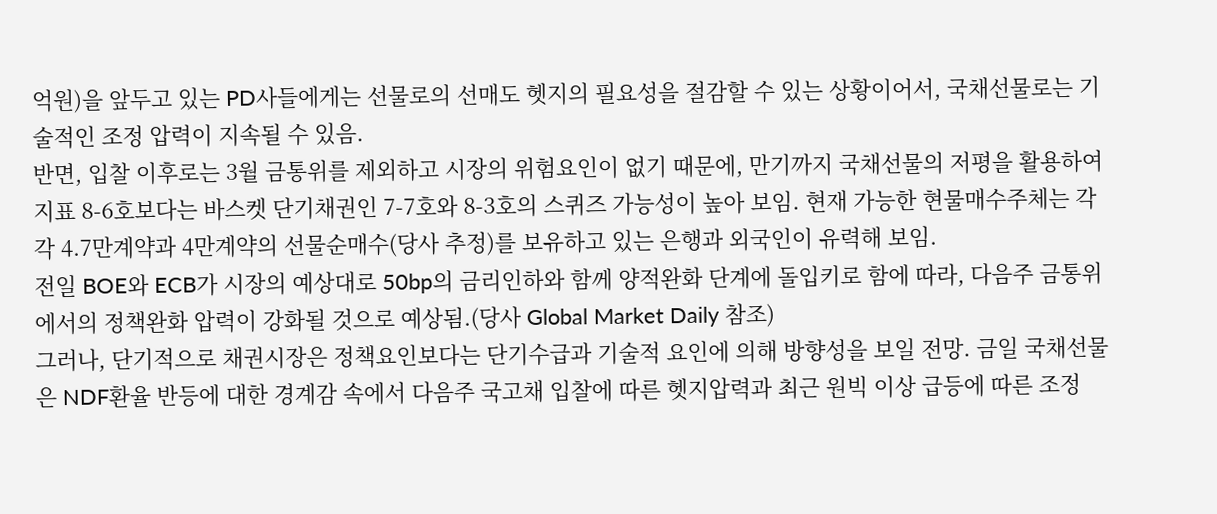억원)을 앞두고 있는 PD사들에게는 선물로의 선매도 헷지의 필요성을 절감할 수 있는 상황이어서, 국채선물로는 기술적인 조정 압력이 지속될 수 있음.
반면, 입찰 이후로는 3월 금통위를 제외하고 시장의 위험요인이 없기 때문에, 만기까지 국채선물의 저평을 활용하여 지표 8-6호보다는 바스켓 단기채권인 7-7호와 8-3호의 스퀴즈 가능성이 높아 보임. 현재 가능한 현물매수주체는 각각 4.7만계약과 4만계약의 선물순매수(당사 추정)를 보유하고 있는 은행과 외국인이 유력해 보임.
전일 BOE와 ECB가 시장의 예상대로 50bp의 금리인하와 함께 양적완화 단계에 돌입키로 함에 따라, 다음주 금통위에서의 정책완화 압력이 강화될 것으로 예상됨.(당사 Global Market Daily 참조)
그러나, 단기적으로 채권시장은 정책요인보다는 단기수급과 기술적 요인에 의해 방향성을 보일 전망. 금일 국채선물은 NDF환율 반등에 대한 경계감 속에서 다음주 국고채 입찰에 따른 헷지압력과 최근 원빅 이상 급등에 따른 조정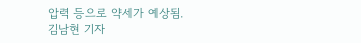압력 등으로 약세가 예상됨.
김남현 기자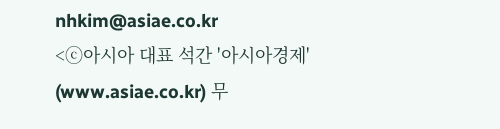nhkim@asiae.co.kr
<ⓒ아시아 대표 석간 '아시아경제' (www.asiae.co.kr) 무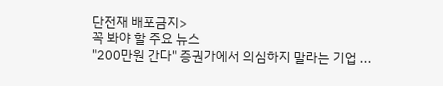단전재 배포금지>
꼭 봐야 할 주요 뉴스
"200만원 간다" 증권가에서 의심하지 말라는 기업 ...